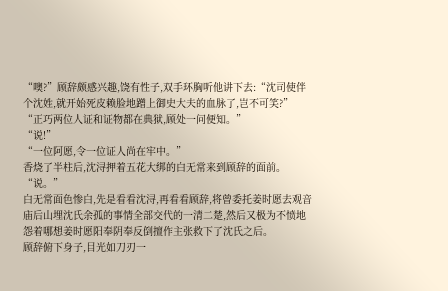“噢?”顾辞颇感兴趣,饶有性子,双手环胸听他讲下去:“沈司使伴个沈姓,就开始死皮赖脸地蹭上御史大夫的血脉了,岂不可笑?”
“正巧两位人证和证物都在典狱,顾处一问便知。”
“说!”
“一位阿愿,令一位证人尚在牢中。”
香烧了半柱后,沈浔押着五花大绑的白无常来到顾辞的面前。
“说。”
白无常面色惨白,先是看看沈浔,再看看顾辞,将曾委托姜时愿去观音庙后山埋沈氏余孤的事情全部交代的一清二楚,然后又极为不愤地怨着哪想姜时愿阳奉阴奉反倒擅作主张救下了沈氏之后。
顾辞俯下身子,目光如刀刃一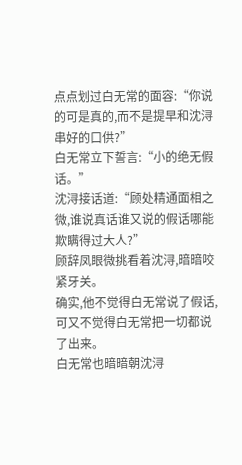点点划过白无常的面容:“你说的可是真的,而不是提早和沈浔串好的口供?”
白无常立下誓言:“小的绝无假话。”
沈浔接话道:“顾处精通面相之微,谁说真话谁又说的假话哪能欺瞒得过大人?”
顾辞凤眼微挑看着沈浔,暗暗咬紧牙关。
确实,他不觉得白无常说了假话,可又不觉得白无常把一切都说了出来。
白无常也暗暗朝沈浔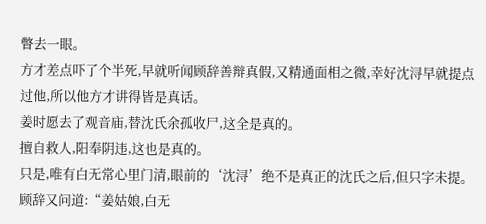瞥去一眼。
方才差点吓了个半死,早就听闻顾辞善辩真假,又精通面相之微,幸好沈浔早就提点过他,所以他方才讲得皆是真话。
姜时愿去了观音庙,替沈氏余孤收尸,这全是真的。
擅自救人,阳奉阴违,这也是真的。
只是,唯有白无常心里门清,眼前的‘沈浔’绝不是真正的沈氏之后,但只字未提。
顾辞又问道:“姜姑娘,白无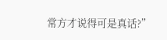常方才说得可是真话?”